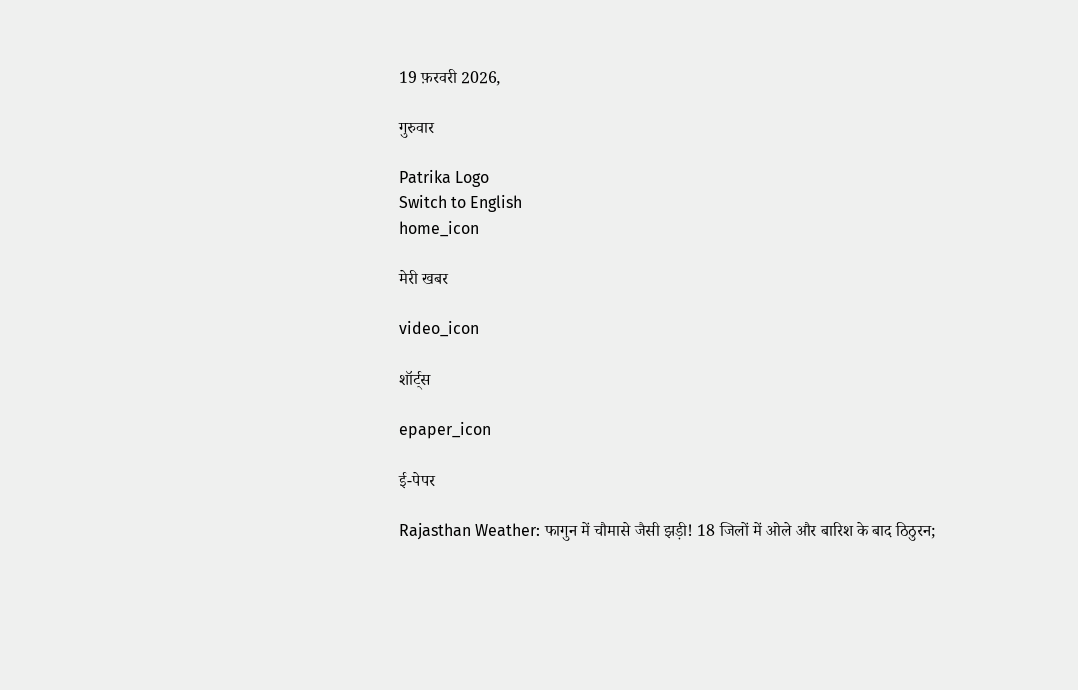19 फ़रवरी 2026,

गुरुवार

Patrika Logo
Switch to English
home_icon

मेरी खबर

video_icon

शॉर्ट्स

epaper_icon

ई-पेपर

Rajasthan Weather: फागुन में चौमासे जैसी झड़ी! 18 जिलों में ओले और बारिश के बाद ठिठुरन;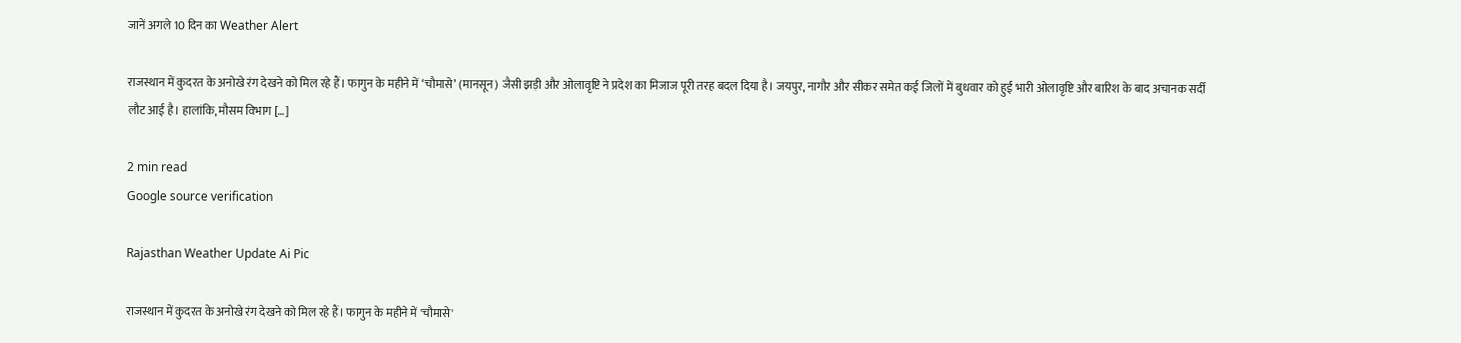जानें अगले 10 दिन का Weather Alert

राजस्थान में कुदरत के अनोखे रंग देखने को मिल रहे हैं। फागुन के महीने में ‘चौमासे’ (मानसून) जैसी झड़ी और ओलावृष्टि ने प्रदेश का मिजाज पूरी तरह बदल दिया है। जयपुर, नागौर और सीकर समेत कई जिलों में बुधवार को हुई भारी ओलावृष्टि और बारिश के बाद अचानक सर्दी लौट आई है। हालांकि, मौसम विभाग […]

2 min read
Google source verification

Rajasthan Weather Update Ai Pic

राजस्थान में कुदरत के अनोखे रंग देखने को मिल रहे हैं। फागुन के महीने में 'चौमासे'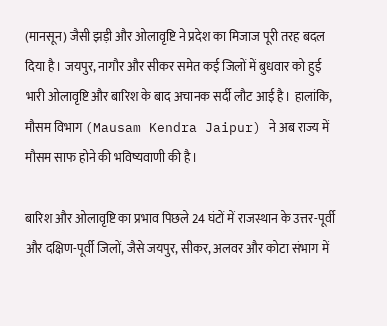(मानसून) जैसी झड़ी और ओलावृष्टि ने प्रदेश का मिजाज पूरी तरह बदल दिया है। जयपुर, नागौर और सीकर समेत कई जिलों में बुधवार को हुई भारी ओलावृष्टि और बारिश के बाद अचानक सर्दी लौट आई है। हालांकि, मौसम विभाग (Mausam Kendra Jaipur) ने अब राज्य में मौसम साफ होने की भविष्यवाणी की है।

बारिश और ओलावृष्टि का प्रभाव पिछले 24 घंटों में राजस्थान के उत्तर-पूर्वी और दक्षिण-पूर्वी जिलों, जैसे जयपुर, सीकर, अलवर और कोटा संभाग में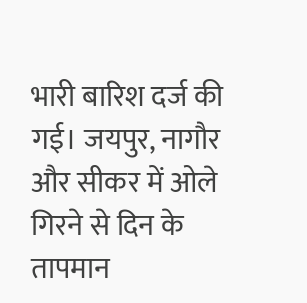भारी बारिश दर्ज की गई। जयपुर, नागौर और सीकर में ओले गिरने से दिन के तापमान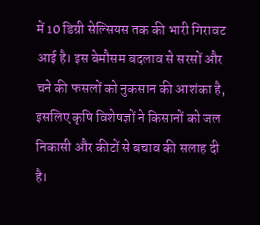में 10 डिग्री सेल्सियस तक की भारी गिरावट आई है। इस बेमौसम बदलाव से सरसों और चने की फसलों को नुकसान की आशंका है, इसलिए कृषि विशेषज्ञों ने किसानों को जल निकासी और कीटों से बचाव की सलाह दी है।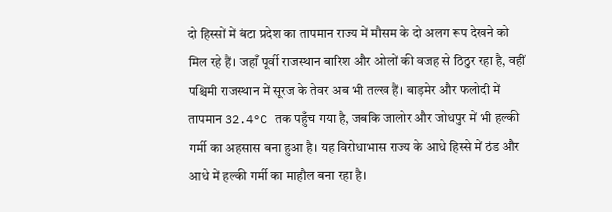दो हिस्सों में बंटा प्रदेश का तापमान राज्य में मौसम के दो अलग रूप देखने को मिल रहे हैं। जहाँ पूर्वी राजस्थान बारिश और ओलों की वजह से ठिठुर रहा है, वहीं पश्चिमी राजस्थान में सूरज के तेवर अब भी तल्ख हैं। बाड़मेर और फलोदी में तापमान 32.4°C तक पहुँच गया है, जबकि जालोर और जोधपुर में भी हल्की गर्मी का अहसास बना हुआ है। यह विरोधाभास राज्य के आधे हिस्से में ठंड और आधे में हल्की गर्मी का माहौल बना रहा है।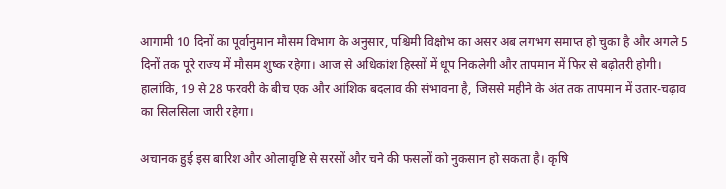आगामी 10 दिनों का पूर्वानुमान मौसम विभाग के अनुसार, पश्चिमी विक्षोभ का असर अब लगभग समाप्त हो चुका है और अगले 5 दिनों तक पूरे राज्य में मौसम शुष्क रहेगा। आज से अधिकांश हिस्सों में धूप निकलेगी और तापमान में फिर से बढ़ोतरी होगी। हालांकि, 19 से 28 फरवरी के बीच एक और आंशिक बदलाव की संभावना है, जिससे महीने के अंत तक तापमान में उतार-चढ़ाव का सिलसिला जारी रहेगा।

अचानक हुई इस बारिश और ओलावृष्टि से सरसों और चने की फसलों को नुकसान हो सकता है। कृषि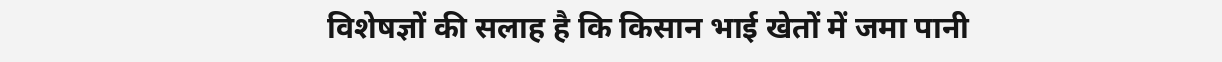विशेषज्ञों की सलाह है कि किसान भाई खेतों में जमा पानी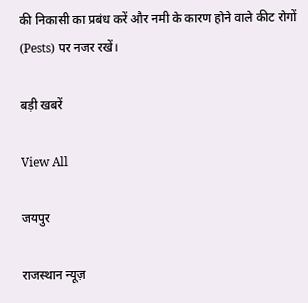की निकासी का प्रबंध करें और नमी के कारण होने वाले कीट रोगों (Pests) पर नजर रखें।

बड़ी खबरें

View All

जयपुर

राजस्थान न्यूज़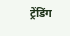ट्रेंडिंग